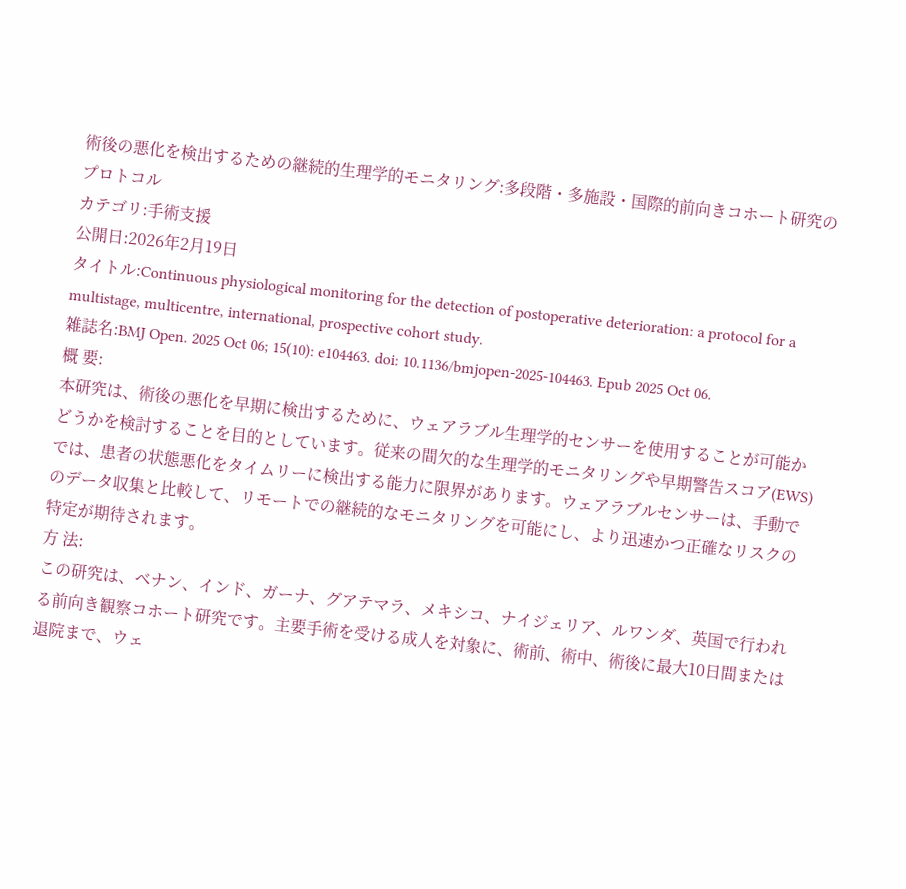術後の悪化を検出するための継続的生理学的モニタリング:多段階・多施設・国際的前向きコホート研究のプロトコル
カテゴリ:手術支援
公開日:2026年2月19日
タイトル:Continuous physiological monitoring for the detection of postoperative deterioration: a protocol for a multistage, multicentre, international, prospective cohort study.
雑誌名:BMJ Open. 2025 Oct 06; 15(10): e104463. doi: 10.1136/bmjopen-2025-104463. Epub 2025 Oct 06.
概 要:
本研究は、術後の悪化を早期に検出するために、ウェアラブル生理学的センサーを使用することが可能かどうかを検討することを目的としています。従来の間欠的な生理学的モニタリングや早期警告スコア(EWS)では、患者の状態悪化をタイムリーに検出する能力に限界があります。ウェアラブルセンサーは、手動でのデータ収集と比較して、リモートでの継続的なモニタリングを可能にし、より迅速かつ正確なリスクの特定が期待されます。
方 法:
この研究は、ベナン、インド、ガーナ、グアテマラ、メキシコ、ナイジェリア、ルワンダ、英国で行われる前向き観察コホート研究です。主要手術を受ける成人を対象に、術前、術中、術後に最大10日間または退院まで、ウェ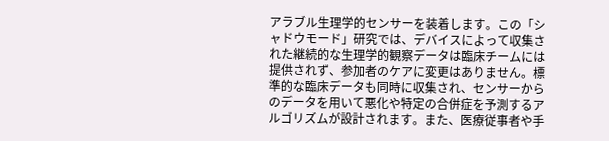アラブル生理学的センサーを装着します。この「シャドウモード」研究では、デバイスによって収集された継続的な生理学的観察データは臨床チームには提供されず、参加者のケアに変更はありません。標準的な臨床データも同時に収集され、センサーからのデータを用いて悪化や特定の合併症を予測するアルゴリズムが設計されます。また、医療従事者や手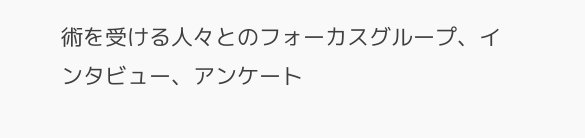術を受ける人々とのフォーカスグループ、インタビュー、アンケート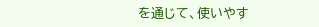を通じて、使いやす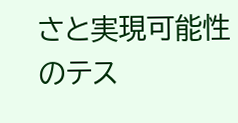さと実現可能性のテス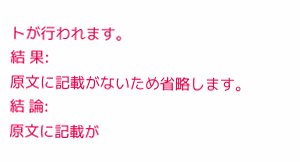トが行われます。
結 果:
原文に記載がないため省略します。
結 論:
原文に記載が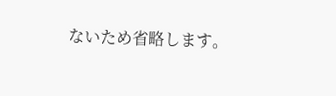ないため省略します。